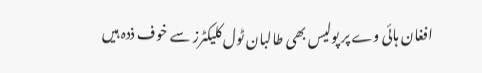افغان ہائی وے پر پولیس بھی طالبان ٹول کلیکٹرز سے خوف ذدہ ہیں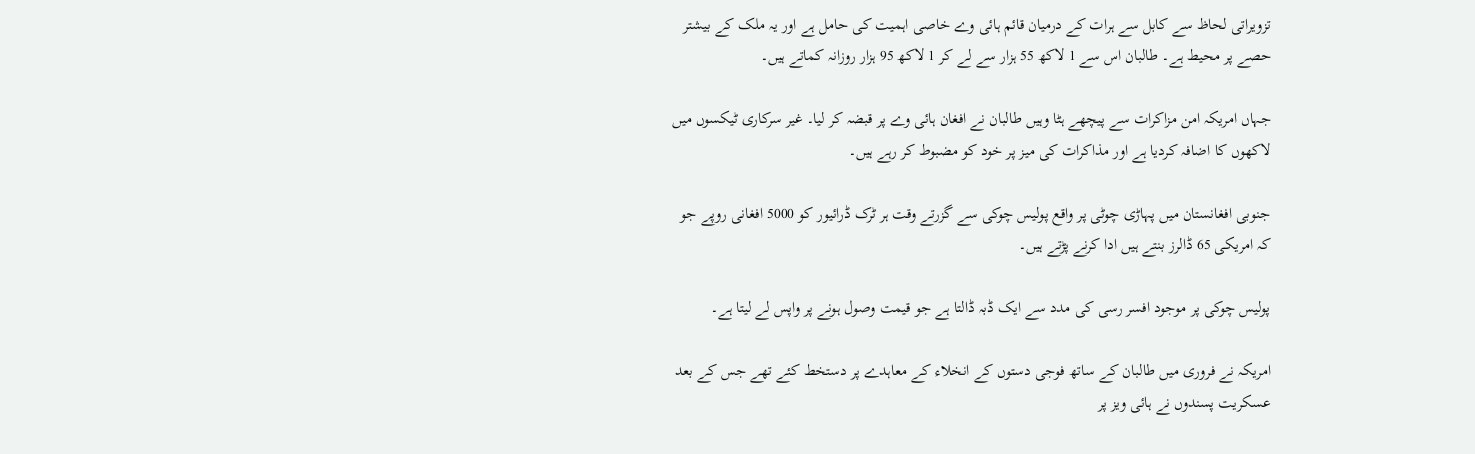تزویراتی لحاظ سے کابل سے ہرات کے درمیان قائم ہائی وے خاصی اہمیت کی حامل ہے اور یہ ملک کے بیشتر حصے پر محیط ہے۔ طالبان اس سے 1 لاکھ 55 ہزار سے لے کر 1 لاکھ 95 ہزار روزانہ کماتے ہیں۔

جہاں امریکہ امن مزاکرات سے پیچھے ہٹا وہیں طالبان نے افغان ہائی وے پر قبضہ کر لیا۔ غیر سرکاری ٹیکسوں میں لاکھوں کا اضافہ کردیا ہے اور مذاکرات کی میز پر خود کو مضبوط کر رہے ہیں۔

جنوبی افغانستان میں پہاڑی چوٹی پر واقع پولیس چوکی سے گزرتے وقت ہر ٹرک ڈرائیور کو 5000 افغانی روپے جو کہ امریکی 65 ڈالرز بنتے ہیں ادا کرنے پڑتے ہیں۔

پولیس چوکی پر موجود افسر رسی کی مدد سے ایک ڈبہ ڈالتا ہے جو قیمت وصول ہونے پر واپس لے لیتا ہے۔

امریکہ نے فروری میں طالبان کے ساتھ فوجی دستوں کے انخلاء کے معاہدے پر دستخط کئے تھے جس کے بعد عسکریت پسندوں نے ہائی ویز پر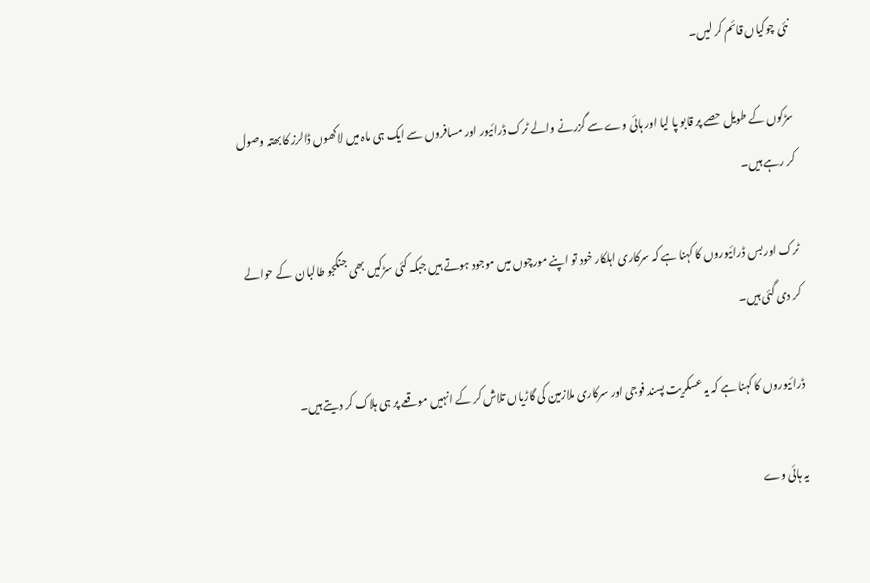نئی چوکیاں قائم کر لیں۔

سڑکوں کے طویل حصے پر قابو پا لیا اور ہائی وے سے گزرنے والے ٹرک ڈرائیور اور مسافروں سے ایک ہی ماہ میں لاکھوں ڈالرز کا بھتہ وصول کر رہے ہیں۔

ٹرک اور بس ڈرائیوروں کا کہنا ہے کہ سرکاری اہلکار خود تو اپنے مورچوں میں موجود ہوتے ہیں جبکہ کئی سڑکیں بھی جنگجو طالبان  کے حوالے کر دی گئی ہیں۔

ڈرائیوروں کا کہنا ہے کہ یہ عسکریت پسند فوجی اور سرکاری ملازمین کی گاڑیاں تلاش کر کے انہیں موقعے پر ہی ہلاک کر دیتے ہیں۔

یہ ہائی وے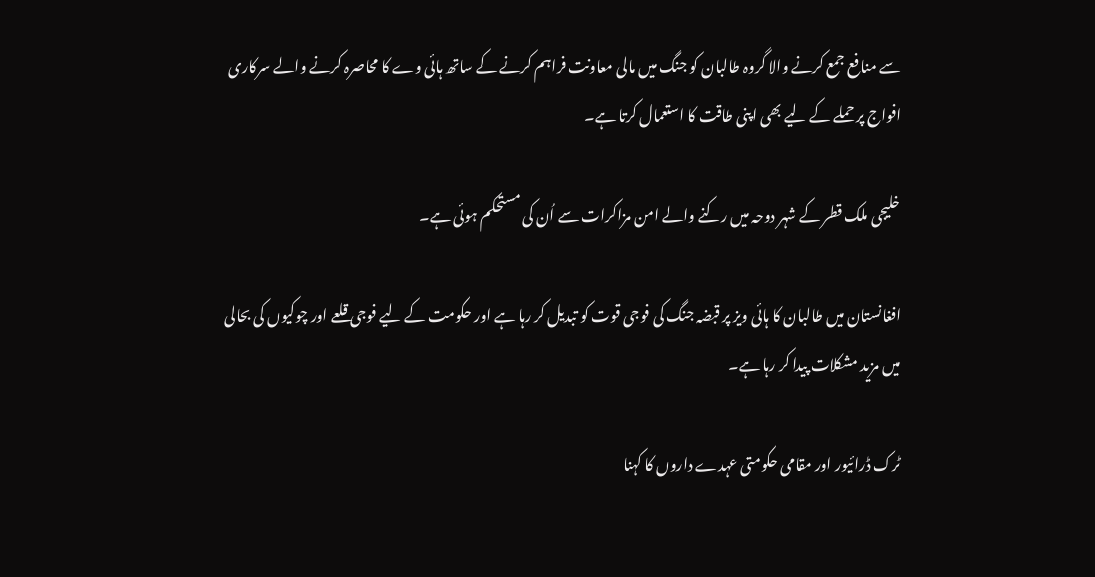سے منافع جمع کرنے والا گروہ طالبان کو جنگ میں مالی معاونت فراہم کرنے کے ساتھ ہائی وے کا محاصرہ کرنے والے سرکاری افواج پر حملے کے لیے بھی اپنی طاقت کا استعمال کرتا ہے۔

خلیجی ملک قطر کے شہر دوحہ میں رکنے والے امن مزاکرات سے اُن کی مستحکم ہوئی ہے۔

افغانستان میں طالبان کا ہائی ویز پر قبضہ جنگ کی فوجی قوت کو تبدیل کر رہا ہے اور حکومت کے لیے فوجی قلعے اور چوکیوں کی بحالی میں مزید مشکلات پیدا کر رہا ہے۔

ٹرک ڈرائیور اور مقامی حکومتی عہدے داروں کا کہنا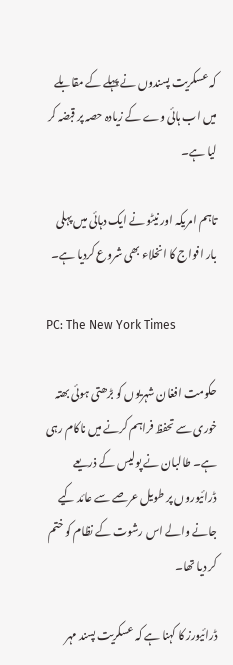کہ عسکریت پسندوں نے پہلے کے مقابلے میں اب ہائی وے کے زیادہ حصہ پر قبضہ کر لیا ہے۔

تاہم امریکہ اور نیٹو نے ایک دہائی میں پہلی بار افواج کا انخلاء بھی شروع کردیا ہے۔

PC: The New York Times

حکومت افغان شہریوں کو بڑھتی ہوئی بھتہ خوری سے تحفظ فراہم کرنے میں ناکام رہی ہے۔ طالبان نے پولیس کے ذریعے ڈرائیوروں پر طویل عرصے سے عائد کیے جانے والے اس رشوت کے نظام کو ختم کر دیا تھا۔

ڈرائیورز کا کہنا ہے کہ عسکریت پسند مہر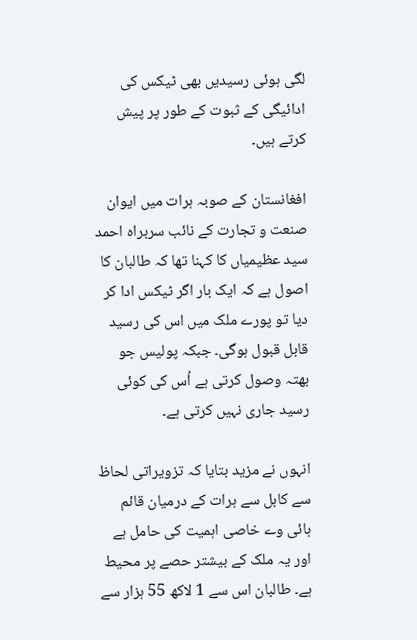لگی ہوئی رسیدیں بھی ٹیکس کی ادائیگی کے ثبوت کے طور پر پیش کرتے ہیں۔

افغانستان کے صوبہ ہرات میں ایوان صنعت و تجارت کے نائب سربراہ احمد سید عظیمیاں کا کہنا تھا کہ طالبان کا اصول ہے کہ ایک بار اگر ٹیکس ادا کر دیا تو پورے ملک میں اس کی رسید قابل قبول ہوگی۔ جبکہ پولیس جو بھتہ وصول کرتی ہے اُس کی کوئی رسید جاری نہیں کرتی ہے۔

انہوں نے مزید بتایا کہ تزویراتی لحاظ سے کابل سے ہرات کے درمیان قائم ہائی وے خاصی اہمیت کی حامل ہے اور یہ ملک کے بیشتر حصے پر محیط ہے۔ طالبان اس سے 1 لاکھ 55 ہزار سے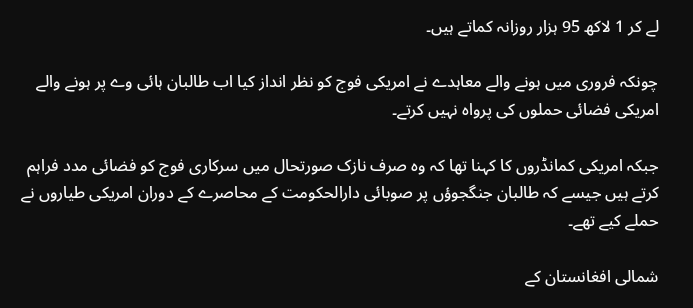لے کر 1 لاکھ 95 ہزار روزانہ کماتے ہیں۔

چونکہ فروری میں ہونے والے معاہدے نے امریکی فوج کو نظر انداز کیا اب طالبان ہائی وے پر ہونے والے امریکی فضائی حملوں کی پرواہ نہیں کرتے۔

جبکہ امریکی کمانڈروں کا کہنا تھا کہ وہ صرف نازک صورتحال میں سرکاری فوج کو فضائی مدد فراہم کرتے ہیں جیسے کہ طالبان جنگجوؤں پر صوبائی دارالحکومت کے محاصرے کے دوران امریکی طیاروں نے حملے کیے تھے۔

شمالی افغانستان کے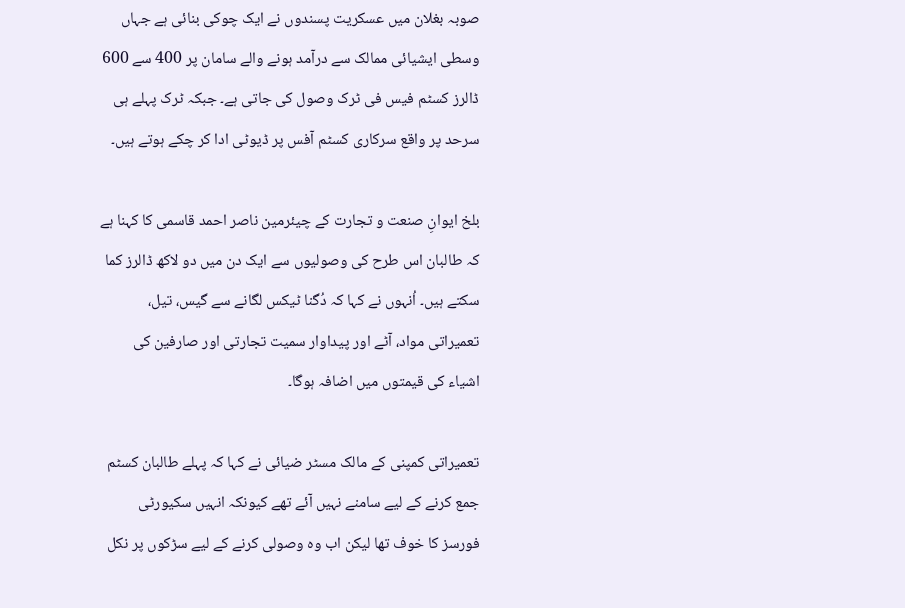صوبہ بغلان میں عسکریت پسندوں نے ایک چوکی بنائی ہے جہاں  وسطی ایشیائی ممالک سے درآمد ہونے والے سامان پر 400 سے 600 ڈالرز کسٹم فیس فی ٹرک وصول کی جاتی ہے۔ جبکہ ٹرک پہلے ہی سرحد پر واقع سرکاری کسٹم آفس پر ڈیوٹی ادا کر چکے ہوتے ہیں۔

بلخ ایوانِ صنعت و تجارت کے چیئرمین ناصر احمد قاسمی کا کہنا ہے کہ طالبان اس طرح کی وصولیوں سے ایک دن میں دو لاکھ ڈالرز کما سکتے ہیں۔ اُنہوں نے کہا کہ دُگنا ٹیکس لگانے سے گیس، تیل، تعمیراتی مواد، آٹے اور پیداوار سمیت تجارتی اور صارفین کی اشیاء کی قیمتوں میں اضافہ ہوگا۔

تعمیراتی کمپنی کے مالک مسٹر ضیائی نے کہا کہ پہلے طالبان کسٹم جمع کرنے کے لیے سامنے نہیں آئے تھے کیونکہ انہیں سکیورٹی فورسز کا خوف تھا لیکن اب وہ وصولی کرنے کے لیے سڑکوں پر نکل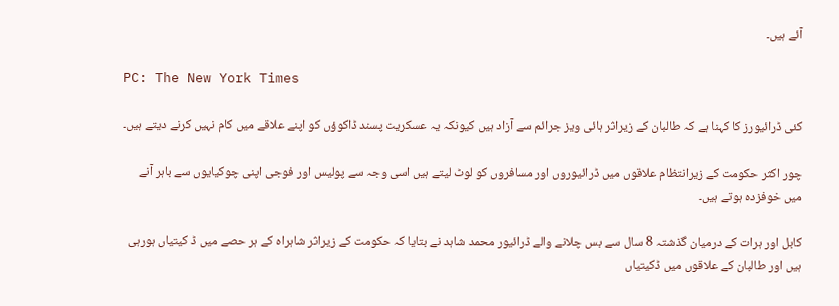آئے ہیں۔

PC: The New York Times

کئی ڈرائیورز کا کہنا ہے کہ طالبان کے زیراثر ہائی ویز جرائم سے آزاد ہیں کیونکہ یہ عسکریت پسند ڈاکوؤں کو اپنے علاقے میں کام نہیں کرنے دیتے ہیں۔

چور اکثر حکومت کے زیرانتظام علاقوں میں ڈرائیوروں اور مسافروں کو لوٹ لیتے ہیں اسی وجہ سے پولیس اور فوجی اپنی چوکیایوں سے باہر آنے میں خوفزدہ ہوتے ہیں۔

کابل اور ہرات کے درمیان گذشتہ 8 سال سے بس چلانے والے ڈرائیور محمد شاہد نے بتایا کہ حکومت کے زیراثر شاہراہ کے ہر حصے میں ڈ کیتیاں ہورہی ہیں اور طالبان کے علاقوں میں ڈکیتیاں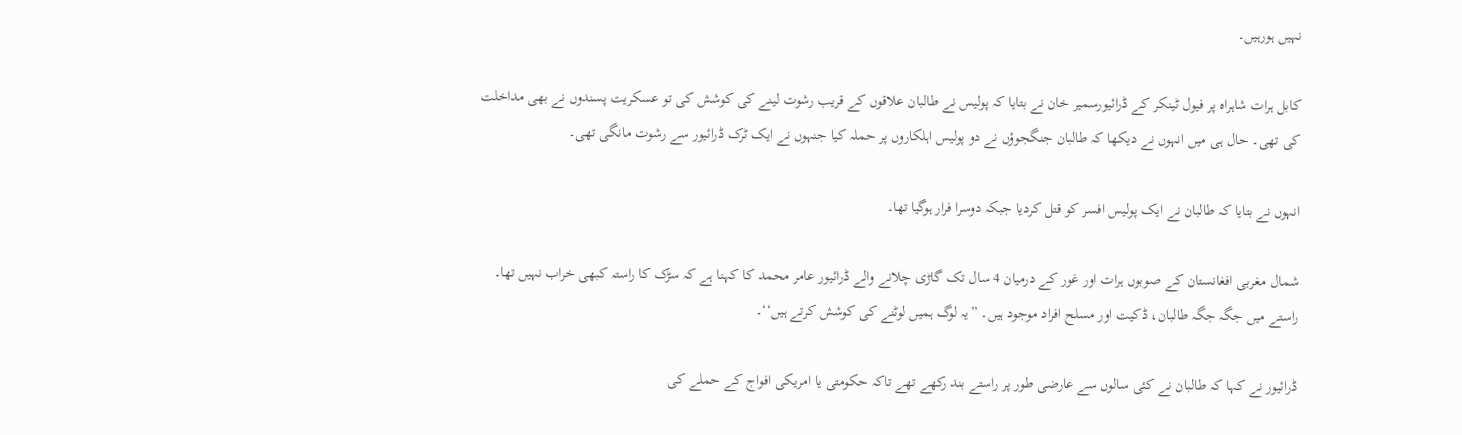نہیں ہورہیں۔

کابل ہرات شاہراہ پر فیول ٹینکر کے ڈرائیورسمیر خان نے بتایا کہ پولیس نے طالبان علاقوں کے قریب رشوت لینے کی کوشش کی تو عسکریت پسندوں نے بھی مداخلت کی تھی۔ حال ہی میں انہوں نے دیکھا کہ طالبان جنگجوؤں نے دو پولیس اہلکاروں پر حملہ کیا جنہوں نے ایک ٹرک ڈرائیور سے رشوت مانگی تھی۔

انہوں نے بتایا کہ طالبان نے ایک پولیس افسر کو قتل کردیا جبکہ دوسرا فرار ہوگیا تھا۔

شمال مغربی افغانستان کے صوبوں ہرات اور غور کے درمیان 4 سال تک گاڑی چلانے والے ڈرائیور عامر محمد کا کہنا ہے کہ سڑک کا راستہ کبھی خراب نہیں تھا۔ راستے میں جگہ جگہ طالبان، ڈکیت اور مسلح افراد موجود ہیں۔ ”یہ لوگ ہمیں لوٹنے کی کوشش کرتے ہیں‘‘۔

ڈرائیور نے کہا کہ طالبان نے کئی سالوں سے عارضی طور پر راستے بند رکھے تھے تاکہ حکومتی یا امریکی افواج کے حملے کی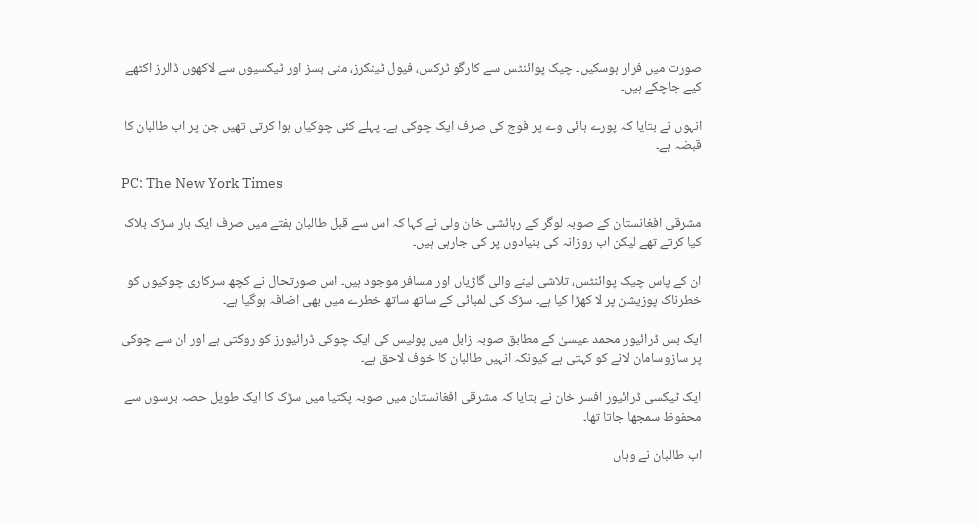صورت میں فرار ہوسکیں۔ چیک پوائنٹس سے کارگو ٹرکس، فیول ٹینکرز، منی بسز اور ٹیکسیوں سے لاکھوں ڈالرز اکٹھے کیے جاچکے ہیں۔

انہوں نے بتایا کہ پورے ہائی وے پر فوج کی صرف ایک چوکی ہے۔ پہلے کئی چوکیاں ہوا کرتی تھیں جن پر اب طالبان کا قبضہ ہے۔

PC: The New York Times

مشرقی افغانستان کے صوبہ لوگر کے رہائشی خان ولی نے کہا کہ اس سے قبل طالبان ہفتے میں صرف ایک بار سڑک بلاک کیا کرتے تھے لیکن اب روزانہ کی بنیادوں پر کی جارہی ہیں۔

ان کے پاس چیک پوائنٹس، تلاشی لینے والی گاڑیاں اور مسافر موجود ہیں۔ اس صورتحال نے کچھ سرکاری چوکیوں کو خطرناک پوزیشن پر لا کھڑا کیا ہے۔ سڑک کی لمبائی کے ساتھ ساتھ خطرے میں بھی اضافہ ہوگیا ہے۔

ایک بس ڈرائیور محمد عیسیٰ کے مطابق صوبہ زابل میں پولیس کی ایک چوکی ڈرائیورز کو روکتی ہے اور ان سے چوکی پر سازوسامان لانے کو کہتی ہے کیونکہ انہیں طالبان کا خوف لاحق ہے۔

ایک ٹیکسی ڈرائیور افسر خان نے بتایا کہ مشرقی افغانستان میں صوبہ پکتیا میں سڑک کا ایک طویل حصہ برسوں سے محفوظ سمجھا جاتا تھا۔

اب طالبان نے وہاں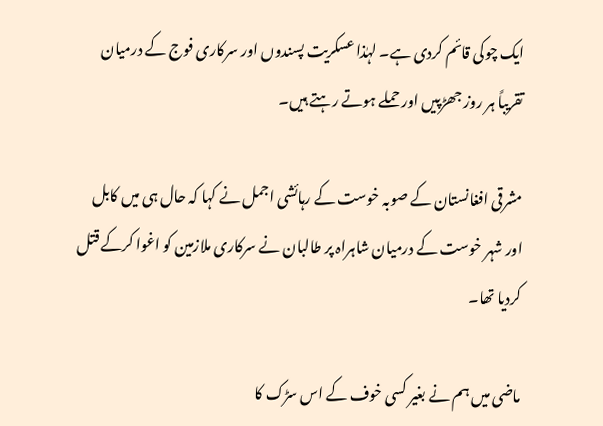ایک چوکی قائم کردی ہے۔ لہٰذا عسکریت پسندوں اور سرکاری فوج کے درمیان تقریباً ہر روز جھڑپیں اور حملے ہوتے رہتے ہیں۔

مشرقی افغانستان کے صوبہ خوست کے رہائشی اجمل نے کہا کہ حال ہی میں کابل اور شہر خوست کے درمیان شاہراہ پر طالبان نے سرکاری ملازمین کو اغوا کرکے قتل کردیا تھا۔

ماضی میں ہم نے بغیر کسی خوف کے اس سڑک کا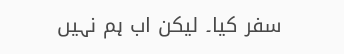سفر کیا۔ لیکن اب ہم نہیں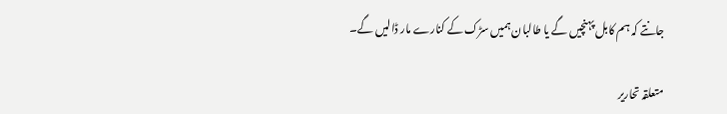جانتے کہ ہم کابل پہنچیں گے یا طالبان ہمیں سڑک کے کنارے مار ڈالیں گے۔

متعلقہ تحاریر